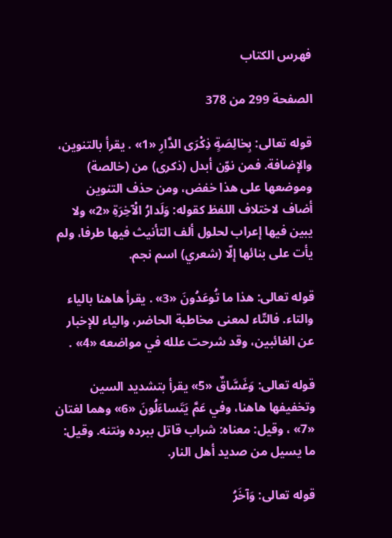فهرس الكتاب

الصفحة 299 من 378

قوله تعالى: بِخالِصَةٍ ذِكْرَى الدَّارِ «1» . يقرأ بالتنوين، والإضافة. فمن نوّن أبدل (ذكرى) من (خالصة) وموضعها على هذا خفض، ومن حذف التنوين أضاف لاختلاف اللفظ كقوله: وَلَدارُ الْآخِرَةِ «2» ولا يبين فيها إعراب لحلول ألف التأنيث فيها طرفا، ولم يأت على بنائها إلّا (شعري) اسم نجم.

قوله تعالى: هذا ما تُوعَدُونَ «3» . يقرأ هاهنا بالياء والتاء. فالتّاء لمعنى مخاطبة الحاضر، والياء للإخبار عن الغائبين، وقد شرحت علله في مواضعه «4» .

قوله تعالى: وَغَسَّاقٌ «5» يقرأ بتشديد السين وتخفيفها هاهنا، وفي عَمَّ يَتَساءَلُونَ «6» وهما لغتان «7» ، وقيل: معناه: شراب قاتل ببرده ونتنه. وقيل: ما يسيل من صديد أهل النار.

قوله تعالى: وَآخَرُ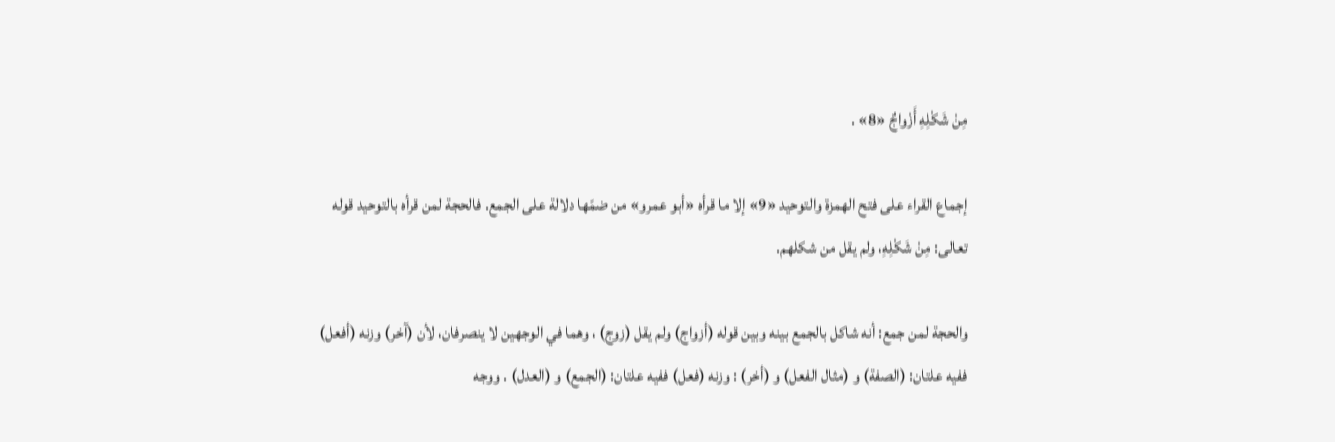مِنْ شَكْلِهِ أَزْواجٌ «8» .

إجماع القراء على فتح الهمزة والتوحيد «9» إلا ما قرأه «أبو عمرو» من ضمّها دلالة على الجمع. فالحجة لمن قرأه بالتوحيد قوله تعالى: مِنْ شَكْلِهِ، ولم يقل من شكلهم.

والحجة لمن جمع: أنه شاكل بالجمع بينه وبين قوله (أزواج) ولم يقل (زوج) ، وهما في الوجهين لا ينصرفان، لأن (آخر) وزنه (أفعل) ففيه علتان: (الصفة) و (مثال الفعل) و (أخر) : وزنه (فعل) ففيه علتان: (الجمع) و (العدل) . ووجه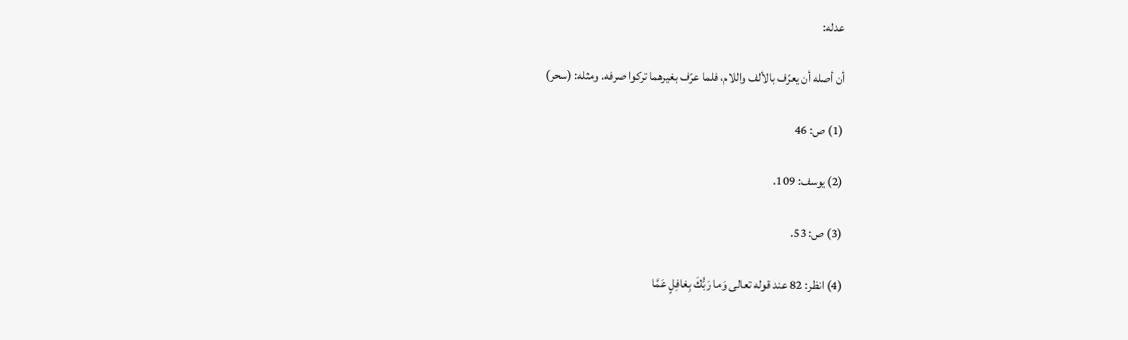عدله:

أن أصله أن يعرّف بالألف واللام، فلما عرّف بغيرهما تركوا صرفه. ومثله: (سحر)

(1) ص: 46

(2) يوسف: 109.

(3) ص: 53.

(4) انظر: 82 عند قوله تعالى وَما رَبُّكَ بِغافِلٍ عَمَّا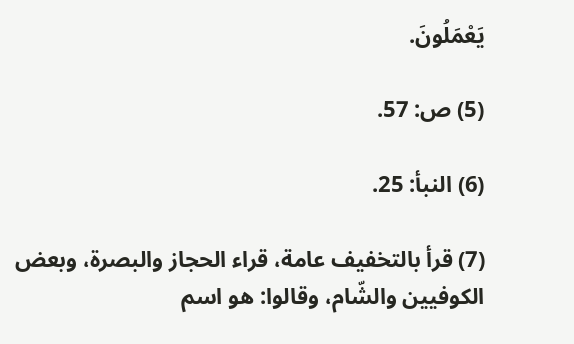يَعْمَلُونَ.

(5) ص: 57.

(6) النبأ: 25.

(7) قرأ بالتخفيف عامة، قراء الحجاز والبصرة، وبعض الكوفيين والشّام، وقالوا: هو اسم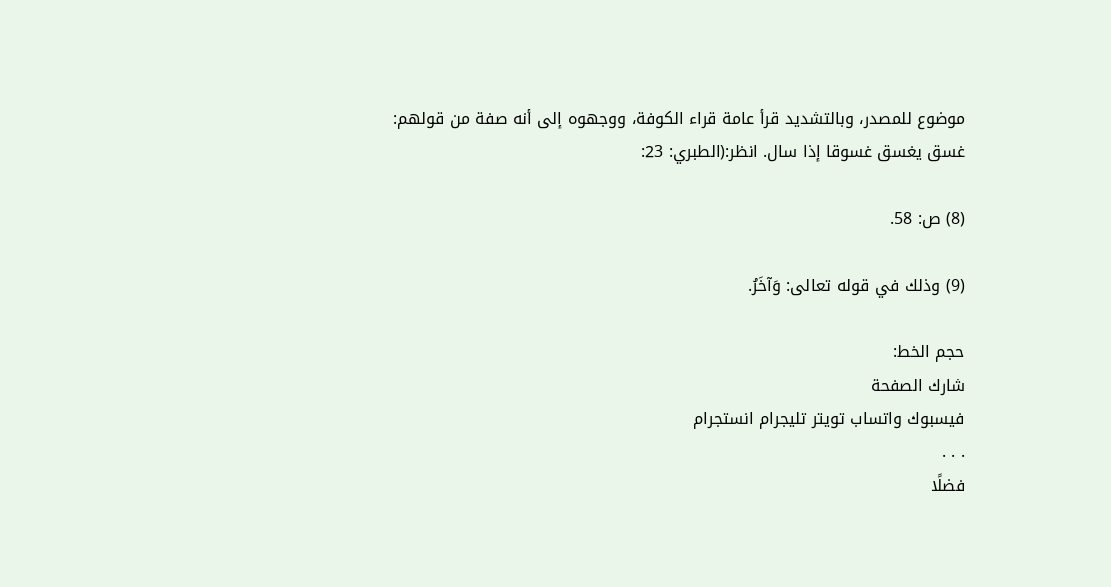موضوع للمصدر، وبالتشديد قرأ عامة قراء الكوفة، ووجهوه إلى أنه صفة من قولهم: غسق يغسق غسوقا إذا سال. انظر:(الطبري: 23:

(8) ص: 58.

(9) وذلك في قوله تعالى: وَآخَرُ.

حجم الخط:
شارك الصفحة
فيسبوك واتساب تويتر تليجرام انستجرام
. . .
فضلًا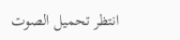انتظر تحميل الصوت